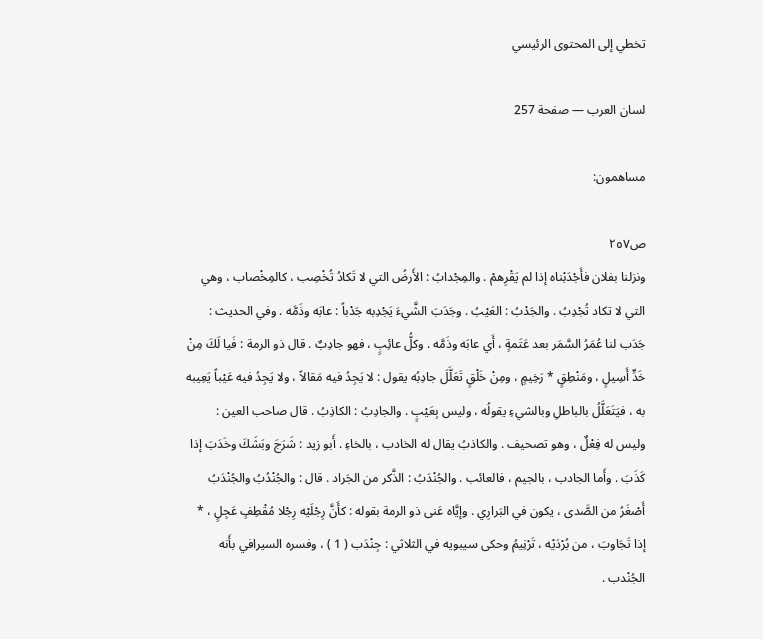تخطي إلى المحتوى الرئيسي

لسان العرب — صفحة 257

مساهمون:

ص٢٥٧
ونزلنا بفلان فأَجْدَبْناه إذا لم يَقْرِهمْ . والمِجْدابُ : الأَرضُ التي لا تَكادُ تُخْصِب ، كالمِخْصاب ، وهي التي لا تكاد تُجْدِبُ . والجَدْبُ : العَيْبُ . وجَدَبَ الشَّيءَ يَجْدِبه جَدْباً : عابَه وذَمَّه . وفي الحديث : جَدَب لنا عُمَرُ السَّمَر بعد عَتَمةٍ ، أَي عابَه وذَمَّه . وكلُّ عائِبٍ ، فهو جادِبٌ . قال ذو الرمة : فَيا لَكَ مِنْ خَدٍّ أَسِيلٍ ، ومَنْطِقٍ * رَخِيمٍ ، ومِنْ خَلْقٍ تَعَلَّلَ جادِبُه يقول : لا يَجِدُ فيه مَقالاً ، ولا يَجِدُ فيه عَيْباً يَعِيبه به ، فيَتَعَلَّلُ بالباطلِ وبالشيءِ يقولُه ، وليس بِعَيْبٍ . والجادِبُ : الكاذِبُ . قال صاحب العين : وليس له فِعْلٌ ، وهو تصحيف . والكاذبُ يقال له الخادب ، بالخاءِ . أَبو زيد : شَرَجَ وبَشَكَ وخَدَبَ إذا كَذَبَ . وأَما الجادب ، بالجيم ، فالعائب . والجُنْدَبُ : الذَّكر من الجَراد . قال : والجُنْدُبُ والجُنْدَبُ أَصْغَرُ من الصَّدى ، يكون في البَرارِي . وإيَّاه عَنى ذو الرمة بقوله : كأَنَّ رِجْلَيْه رِجْلا مُقْطِفٍ عَجِلٍ ، * إذا تَجَاوبَ ، من بُرْدَيْه ، تَرْنِيمُ وحكى سيبويه في الثلاثي : جِنْدَب ( 1 ) ، وفسره السيرافي بأَنه الجُنْدب .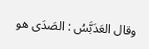وقال العَدَبَّسُ : الصَدَى هو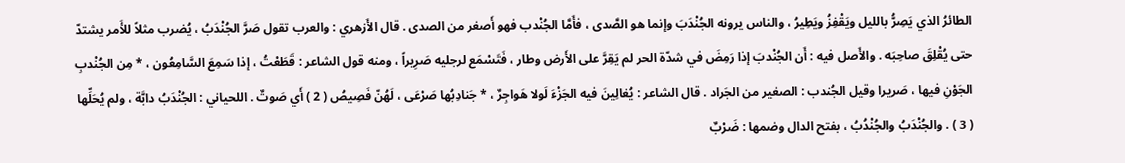الطائرُ الذي يَصِرُّ بالليل ويَقْفِزُ ويَطِيرُ ، والناس يرونه الجُنْدَبَ وإنما هو الصَّدى ، فأَمَّا الجُنْدب فهو أَصغر من الصدى . قال الأَزهري : والعرب تقول صَرَّ الجُنْدَبُ ، يُضرب مثلاً للأَمر يشتدّ حتى يُقْلِقَ صاحِبَه . والأَصل فيه : أَن الجُنْدبَ إذا رَمِضَ في شدّة الحر لم يَقِرَّ على الأَرض وطار ، فَتَسْمَع لرجليه صَرِيراً ، ومنه قول الشاعر : قَطَعْتُ ، إذا سَمِعَ السَّامِعُون ، * مِن الجُنْدبِ الجَوْنِ فيها ، صَريرا وقيل الجُندب : الصغير من الجَراد . قال الشاعر : يُغالِينَ فيه الجَزْءَ لَولا هَواجِرٌ ، * جَنادِبُها صَرْعَى ، لَهُنّ فَصِيصُ ( 2 ) أَي صَوتٌ . اللحياني : الجُنْدَبُ دابَّة ، ولم يُحَلِّها ( 3 ) . والجُنْدَبُ والجُنْدُبُ ، بفتح الدال وضمها : ضَرْبٌ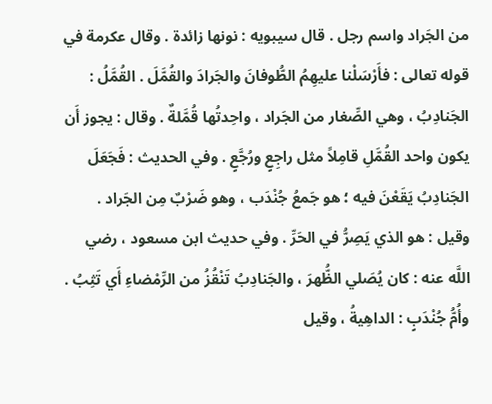من الجَراد واسم رجل . قال سيبويه : نونها زائدة . وقال عكرمة في قوله تعالى : فأَرْسَلْنا عليهِمُ الطُّوفانَ والجَرادَ والقُمَّلَ . القُمَّلُ : الجَنادِبُ ، وهي الصِّغار من الجَراد ، واحِدتُها قُمَّلةٌ . وقال : يجوز أَن يكون واحد القُمَّلِ قامِلاً مثل راجِعٍ ورُجَّعٍ . وفي الحديث : فَجَعَلَ الجَنادِبُ يَقَعْنَ فيه ؛ هو جَمعُ جُنْدَب ، وهو ضَرْبٌ مِن الجَراد . وقيل : هو الذي يَصِرُّ في الحَرِّ . وفي حديث ابن مسعود ، رضي اللَّه عنه : كان يُصَلي الظُّهرَ ، والجَنادِبُ تَنْقُزُ من الرِّمْضاءِ أَي تَثِبُ . وأُمُّ جُنْدَبٍ : الداهِيةُ ، وقيل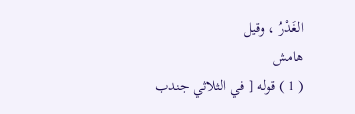الغَدْرُ ، وقيل
هامش
( 1 ) قوله [ في الثلاثي جندب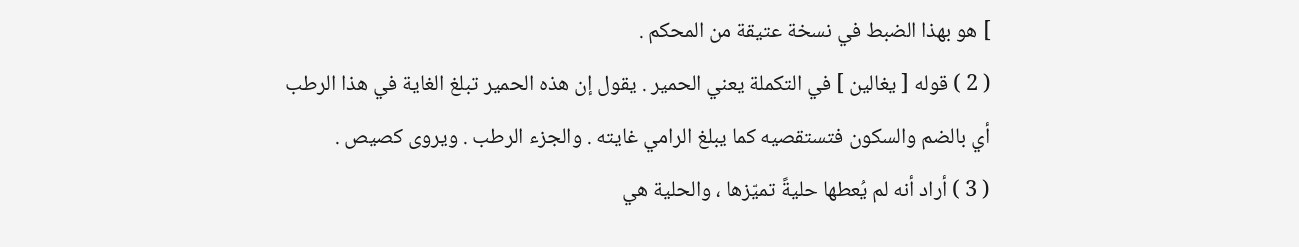] هو بهذا الضبط في نسخة عتيقة من المحكم .
( 2 ) قوله [ يغالين ] في التكملة يعني الحمير . يقول إن هذه الحمير تبلغ الغاية في هذا الرطب أي بالضم والسكون فتستقصيه كما يبلغ الرامي غايته . والجزء الرطب . ويروى كصيص .
( 3 ) أراد أنه لم يُعطها حليةً تميّزها ، والحلية هي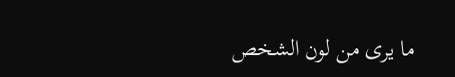ما يرى من لون الشخص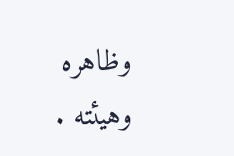وظاهره وهيئته .